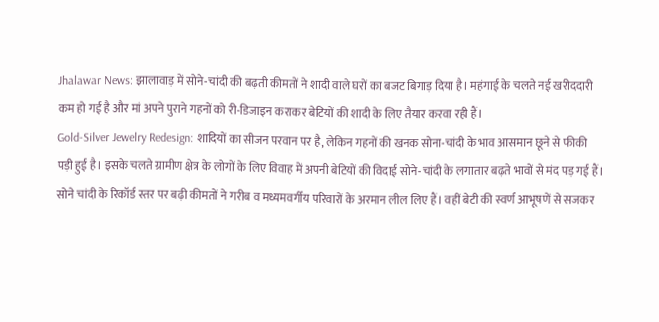Jhalawar News: झालावाड़ में सोने-चांदी की बढ़ती कीमतों ने शादी वाले घरों का बजट बिगाड़ दिया है। महंगाई के चलते नई खरीददारी कम हो गई है और मां अपने पुराने गहनों को री-डिजाइन कराकर बेटियों की शादी के लिए तैयार करवा रही हैं।
Gold-Silver Jewelry Redesign: शादियों का सीजन परवान पर है, लेकिन गहनों की खनक सोना-चांदी के भाव आसमान छूने से फीकी पड़ी हुई है। इसके चलते ग्रामीण क्षेत्र के लोगों के लिए विवाह में अपनी बेटियों की विदाई सोने-चांदी के लगातार बढ़ते भावों से मंद पड़ गई हैं।
सोने चांदी के रिकॉर्ड स्तर पर बढ़ी कीमतों ने गरीब व मध्यमवर्गीय परिवारों के अरमान लील लिए हैं। वहीं बेटी की स्वर्ण आभूषणें से सजकर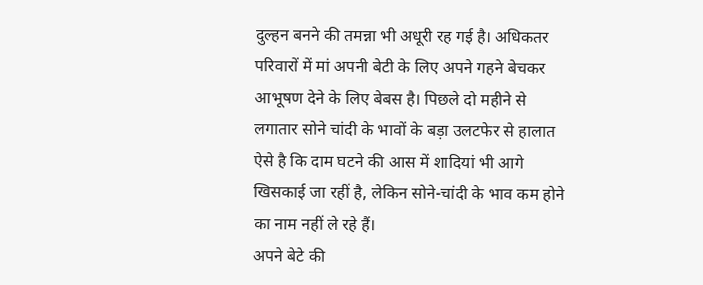दुल्हन बनने की तमन्ना भी अधूरी रह गई है। अधिकतर परिवारों में मां अपनी बेटी के लिए अपने गहने बेचकर आभूषण देने के लिए बेबस है। पिछले दो महीने से लगातार सोने चांदी के भावों के बड़ा उलटफेर से हालात ऐसे है कि दाम घटने की आस में शादियां भी आगे खिसकाई जा रहीं है, लेकिन सोने-चांदी के भाव कम होने का नाम नहीं ले रहे हैं।
अपने बेटे की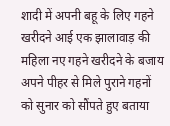शादी में अपनी बहू के लिए गहने खरीदने आई एक झालावाड़ की महिला नए गहने खरीदने के बजाय अपने पीहर से मिले पुराने गहनों को सुनार को सौंपते हुए बताया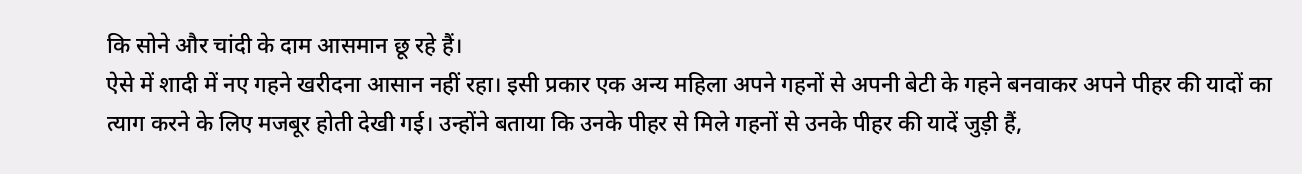कि सोने और चांदी के दाम आसमान छू रहे हैं।
ऐसे में शादी में नए गहने खरीदना आसान नहीं रहा। इसी प्रकार एक अन्य महिला अपने गहनों से अपनी बेटी के गहने बनवाकर अपने पीहर की यादों का त्याग करने के लिए मजबूर होती देखी गई। उन्होंने बताया कि उनके पीहर से मिले गहनों से उनके पीहर की यादें जुड़ी हैं,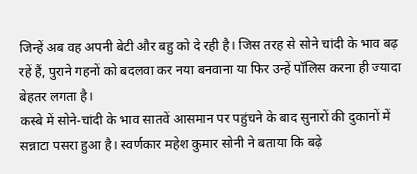जिन्हें अब वह अपनी बेटी और बहु को दे रही है। जिस तरह से सोने चांदी के भाव बढ़ रहें हैं, पुराने गहनों को बदलवा कर नया बनवाना या फिर उन्हें पॉलिस करना ही ज्यादा बेहतर लगता है।
कस्बे में सोने-चांदी के भाव सातवें आसमान पर पहुंचने के बाद सुनारों की दुकानों में सन्नाटा पसरा हुआ है। स्वर्णकार महेश कुमार सोनी ने बताया कि बढ़े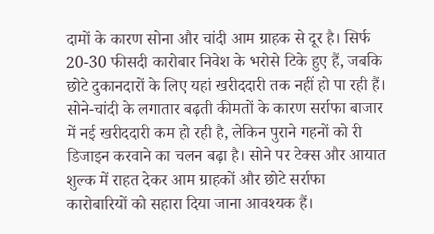दामों के कारण सोना और चांदी आम ग्राहक से दूर है। सिर्फ 20-30 फीसदी कारोबार निवेश के भरोसे टिके हुए हैं, जबकि छोटे दुकानदारों के लिए यहां खरीददारी तक नहीं हो पा रही हैं।
सोने-चांदी के लगातार बढ़ती कीमतों के कारण सर्राफा बाजार में नई खरीददारी कम हो रही है, लेकिन पुराने गहनों को री डिजाइन करवाने का चलन बढ़ा है। सोने पर टेक्स और आयात शुल्क में राहत देकर आम ग्राहकों और छोटे सर्राफा कारोबारियों को सहारा दिया जाना आवश्यक हैं।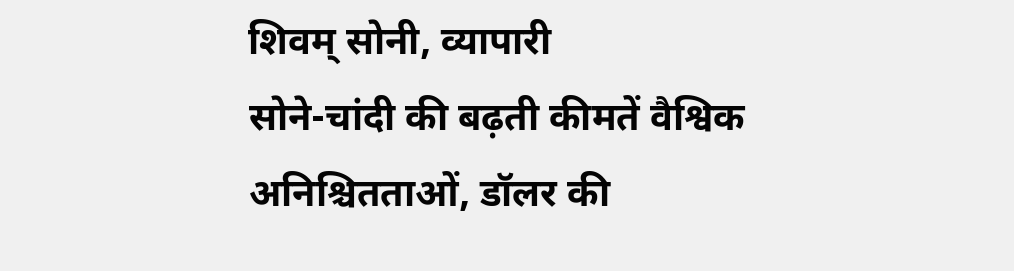शिवम् सोनी, व्यापारी
सोने-चांदी की बढ़ती कीमतें वैश्विक अनिश्चितताओं, डॉलर की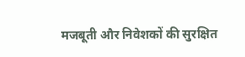मजबूती और निवेशकों की सुरक्षित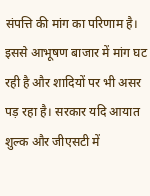संपत्ति की मांग का परिणाम है। इससे आभूषण बाजार में मांग घट रही है और शादियों पर भी असर पड़ रहा है। सरकार यदि आयात शुल्क और जीएसटी में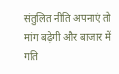संतुलित नीति अपनाएं तो मांग बढ़ेगी और बाजार में गति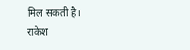मिल सकती है।
राकेश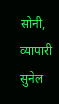सोनी, व्यापारी सुनेल